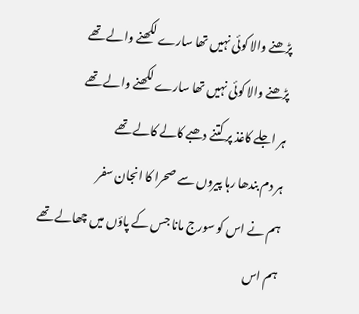پڑھنے والا کوئی نہیں تھا سارے لکھنے والے تھے
پڑھنے والا کوئی نہیں تھا سارے لکھنے والے تھے
ہر اجلے کاغذ پر کتنے دھبے کالے کالے تھے
ہر دم بندھا رہا پیروں سے صحرا کا انجان سفر
ہم نے اس کو سورج مانا جس کے پاؤں میں چھالے تھے
ہم اس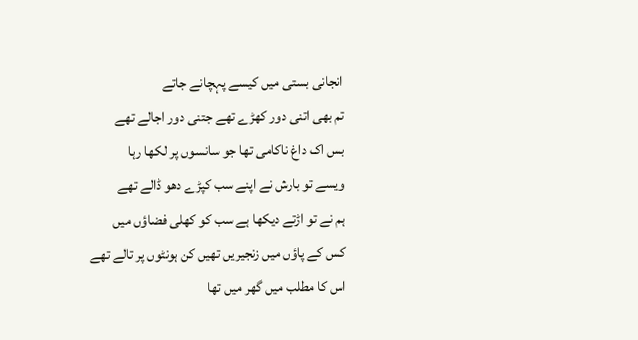انجانی بستی میں کیسے پہچانے جاتے
تم بھی اتنی دور کھڑے تھے جتنی دور اجالے تھے
بس اک داغ ناکامی تھا جو سانسوں پر لکھا رہا
ویسے تو بارش نے اپنے سب کپڑے دھو ڈالے تھے
ہم نے تو اڑتے دیکھا ہے سب کو کھلی فضاؤں میں
کس کے پاؤں میں زنجیریں تھیں کن ہونٹوں پر تالے تھے
اس کا مطلب میں گھر میں تھا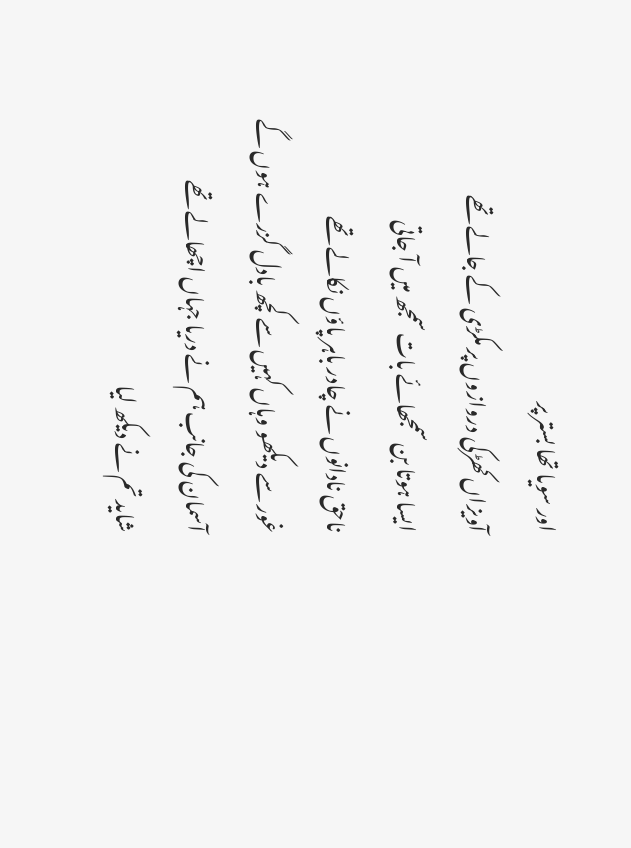اور سویا تھا بستر پر
آویزاں کھڑکی دروازوں پر مکڑی کے جالے تھے
ایسا ہوتا بن سمجھائے بات سمجھ میں آ جاتی
ناحق نادانوں نے چادر باہر پاؤں نکالے تھے
غور سے دیکھو وہاں کہیں سے کچھ بادل گزرے ہوں گے
آسمان کی جانب ہم نے دریا جہاں اچھالے تھے
شاید تم نے دیکھ لیا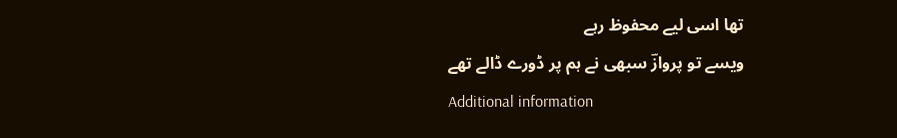تھا اسی لیے محفوظ رہے
ویسے تو پروازؔ سبھی نے ہم پر ڈورے ڈالے تھے
Additional information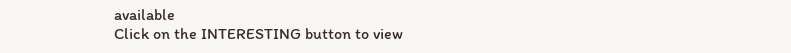available
Click on the INTERESTING button to view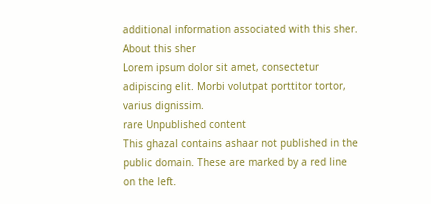additional information associated with this sher.
About this sher
Lorem ipsum dolor sit amet, consectetur adipiscing elit. Morbi volutpat porttitor tortor, varius dignissim.
rare Unpublished content
This ghazal contains ashaar not published in the public domain. These are marked by a red line on the left.